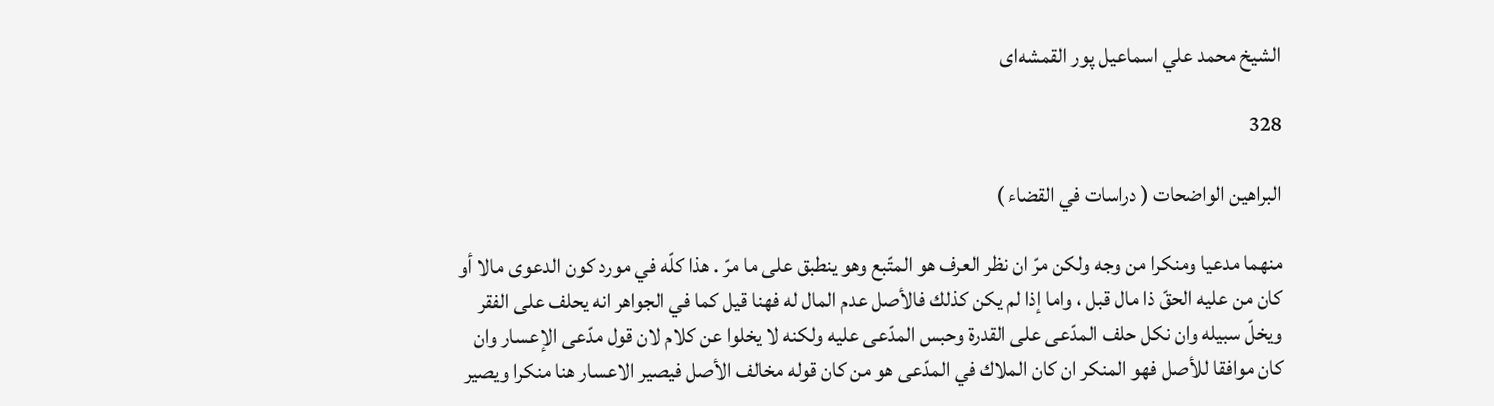الشيخ محمد علي اسماعيل پور القمشه‌اى

328

البراهين الواضحات ( دراسات في القضاء )

منهما مدعيا ومنكرا من وجه ولكن مرّ ان نظر العرف هو المتّبع وهو ينطبق على ما مرّ . هذا كلّه في مورد كون الدعوى مالا أو كان من عليه الحقّ ذا مال قبل ، واما إذا لم يكن كذلك فالأصل عدم المال له فهنا قيل كما في الجواهر انه يحلف على الفقر ويخلّ سبيله وان نكل حلف المدّعى على القدرة وحبس المدّعى عليه ولكنه لا يخلوا عن كلام لان قول مدّعى الإعسار وان كان موافقا للأصل فهو المنكر ان كان الملاك في المدّعى هو من كان قوله مخالف الأصل فيصير الاعسار هنا منكرا ويصير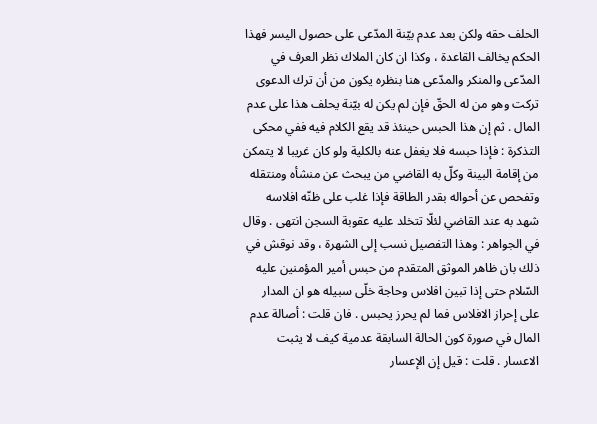الحلف حقه ولكن بعد عدم بيّنة المدّعى على حصول اليسر فهذا الحكم يخالف القاعدة ، وكذا ان كان الملاك نظر العرف في المدّعى والمنكر والمدّعى هنا بنظره يكون من أن ترك الدعوى تركت وهو من له الحقّ فإن لم يكن له بيّنة يحلف هذا على عدم المال . ثم إن هذا الحبس حينئذ قد يقع الكلام فيه ففي محكى التذكرة : فإذا حبسه فلا يغفل عنه بالكلية ولو كان غريبا لا يتمكن من إقامة البينة وكلّ به القاضي من يبحث عن منشأه ومنتقله وتفحص عن أحواله بقدر الطاقة فإذا غلب على ظنّه افلاسه شهد به عند القاضي لئلّا تتخلد عليه عقوبة السجن انتهى . وقال في الجواهر : وهذا التفصيل نسب إلى الشهرة ، وقد نوقش في ذلك بان ظاهر الموثق المتقدم من حبس أمير المؤمنين عليه السّلام حتى إذا تبين افلاس وحاجة خلّى سبيله هو ان المدار على إحراز الافلاس فما لم يحرز يحبس . فان قلت : أصالة عدم المال في صورة كون الحالة السابقة عدمية كيف لا يثبت الاعسار . قلت : قيل إن الإعسار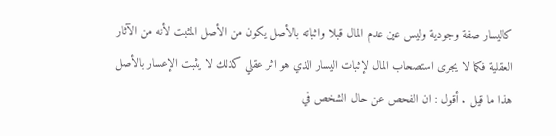كاليسار صفة وجودية وليس عين عدم المال قبلا واثباته بالأصل يكون من الأصل المثبت لأنه من الآثار العقلية فكما لا يجرى استصحاب المال لإثبات اليسار الذي هو اثر عقلي كذلك لا يثبت الإعسار بالأصل هذا ما قيل . أقول : ان الفحص عن حال الشخص في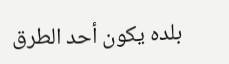بلده يكون أحد الطرق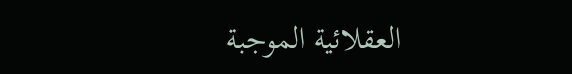العقلائية الموجبة